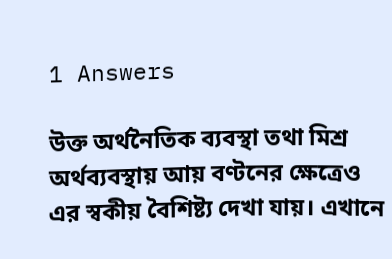1 Answers

উক্ত অর্থনৈতিক ব্যবস্থা তথা মিশ্র অর্থব্যবস্থায় আয় বণ্টনের ক্ষেত্রেও এর স্বকীয় বৈশিষ্ট্য দেখা যায়। এখানে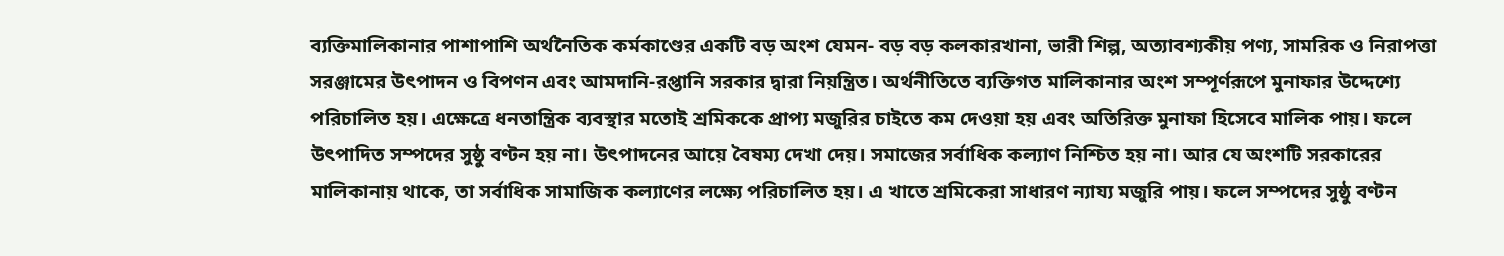ব্যক্তিমালিকানার পাশাপাশি অর্থনৈতিক কর্মকাণ্ডের একটি বড় অংশ যেমন- বড় বড় কলকারখানা, ভারী শিল্প, অত্যাবশ্যকীয় পণ্য, সামরিক ও নিরাপত্তা সরঞ্জামের উৎপাদন ও বিপণন এবং আমদানি-রপ্তানি সরকার দ্বারা নিয়ন্ত্রিত। অর্থনীতিতে ব্যক্তিগত মালিকানার অংশ সম্পূর্ণরূপে মুনাফার উদ্দেশ্যে পরিচালিত হয়। এক্ষেত্রে ধনতান্ত্রিক ব্যবস্থার মতোই শ্রমিককে প্রাপ্য মজুরির চাইতে কম দেওয়া হয় এবং অতিরিক্ত মুনাফা হিসেবে মালিক পায়। ফলে উৎপাদিত সম্পদের সুষ্ঠু বণ্টন হয় না। উৎপাদনের আয়ে বৈষম্য দেখা দেয়। সমাজের সর্বাধিক কল্যাণ নিশ্চিত হয় না। আর যে অংশটি সরকারের মালিকানায় থাকে, তা সর্বাধিক সামাজিক কল্যাণের লক্ষ্যে পরিচালিত হয়। এ খাতে শ্রমিকেরা সাধারণ ন্যায্য মজুরি পায়। ফলে সম্পদের সুষ্ঠু বণ্টন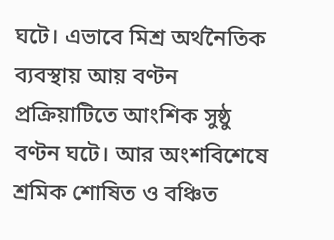ঘটে। এভাবে মিশ্র অর্থনৈতিক ব্যবস্থায় আয় বণ্টন প্রক্রিয়াটিতে আংশিক সুষ্ঠু বণ্টন ঘটে। আর অংশবিশেষে শ্রমিক শোষিত ও বঞ্চিত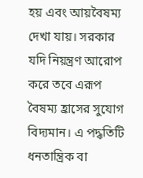হয় এবং আয়বৈষম্য দেখা যায়। সরকার যদি নিয়ন্ত্রণ আরোপ করে তবে এরূপ বৈষম্য হ্রাসের সুযোগ বিদ্যমান। এ পদ্ধতিটি ধনতান্ত্রিক বা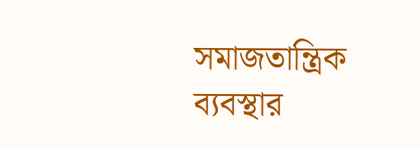সমাজতান্ত্রিক ব্যবস্থার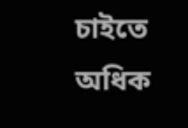চাইতে অধিক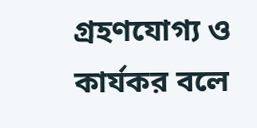গ্রহণযোগ্য ও কার্যকর বলে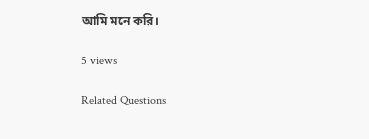আমি মনে করি।

5 views

Related Questions